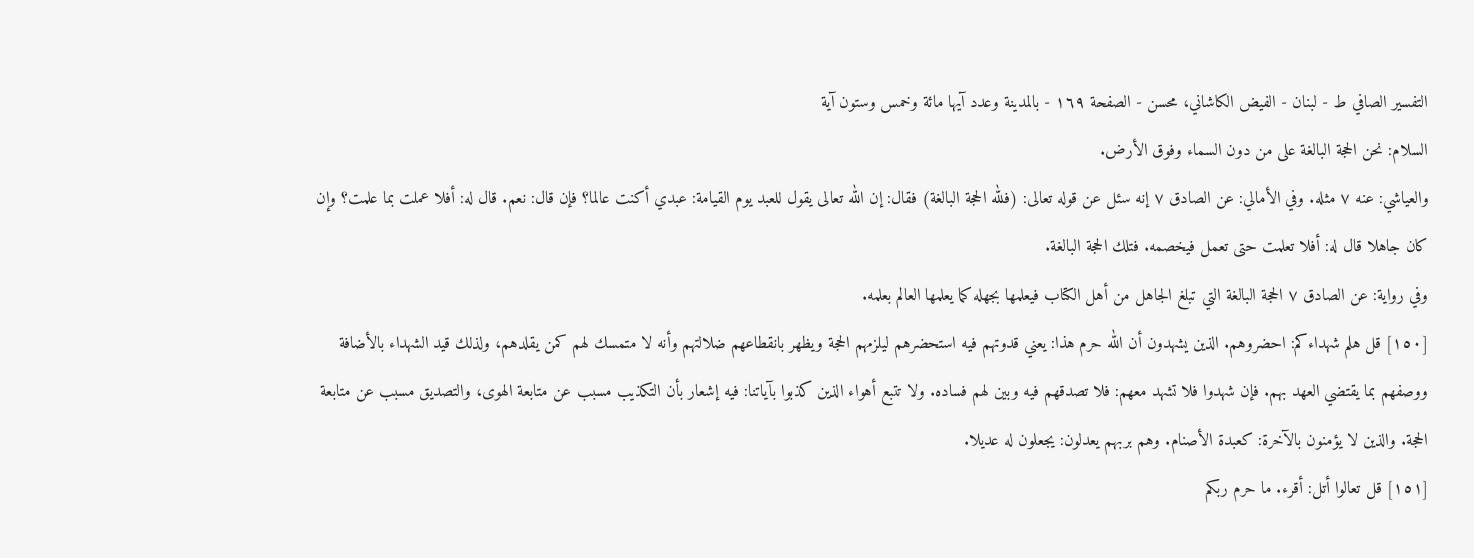التفسیر الصافي ط - لبنان - الفيض الكاشاني، محسن - الصفحة ١٦٩ - بالمدينة وعدد آيها مائة وخمس وستون آية
السلام: نحن الحجة البالغة على من دون السماء وفوق الأرض.
والعياشي: عنه ٧ مثله. وفي الأمالي: عن الصادق ٧ إنه سئل عن قوله تعالى: (فلله الحجة البالغة) فقال: إن الله تعالى يقول للعبد يوم القيامة: عبدي أكنت عالما؟ فإن قال: نعم. قال له: أفلا عملت بما علمت؟ وإن كان جاهلا قال له: أفلا تعلمت حتى تعمل فيخصمه. فتلك الحجة البالغة.
وفي رواية: عن الصادق ٧ الحجة البالغة التي تبلغ الجاهل من أهل الكتاب فيعلمها بجهله كما يعلمها العالم بعلمه.
[١٥٠] قل هلم شهداءكم: احضروهم. الذين يشهدون أن الله حرم هذا: يعني قدوتهم فيه استحضرهم ليلزمهم الحجة ويظهر بانقطاعهم ضلالتهم وأنه لا متمسك لهم كمن يقلدهم، ولذلك قيد الشهداء بالأضافة ووصفهم بما يقتضي العهد بهم. فإن شهدوا فلا تشهد معهم: فلا تصدقهم فيه وبين لهم فساده. ولا تتبع أهواء الذين كذبوا بآياتنا: فيه إشعار بأن التكذيب مسبب عن متابعة الهوى، والتصديق مسبب عن متابعة الحجة. والذين لا يؤمنون بالآخرة: كعبدة الأصنام. وهم بربهم يعدلون: يجعلون له عديلا.
[١٥١] قل تعالوا أتل: أقرء. ما حرم ربكم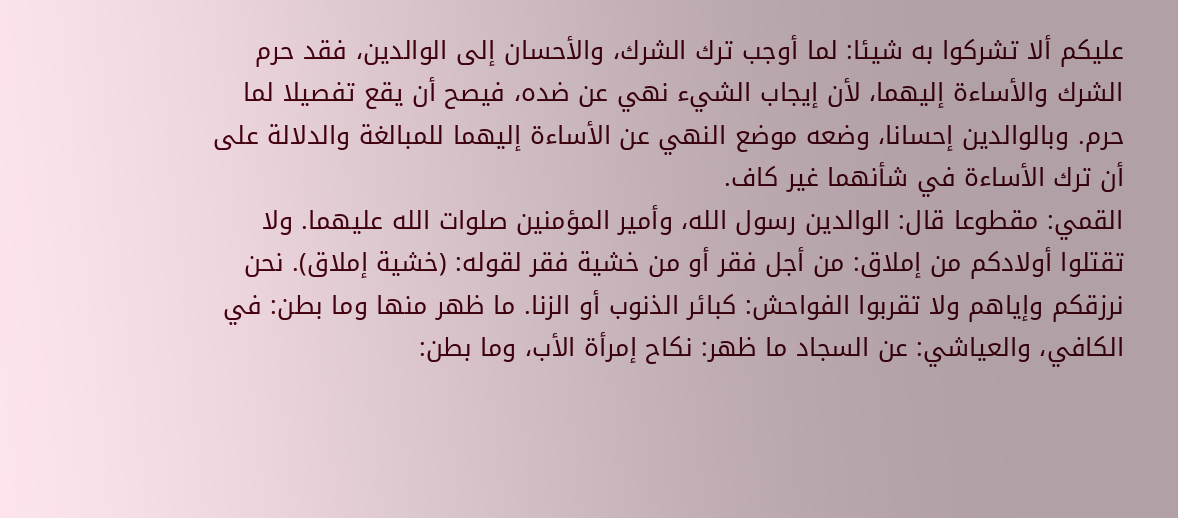عليكم ألا تشركوا به شيئا: لما أوجب ترك الشرك، والأحسان إلى الوالدين، فقد حرم الشرك والأساءة إليهما، لأن إيجاب الشيء نهي عن ضده، فيصح أن يقع تفصيلا لما حرم. وبالوالدين إحسانا، وضعه موضع النهي عن الأساءة إليهما للمبالغة والدلالة على أن ترك الأساءة في شأنهما غير كاف.
القمي: مقطوعا قال: الوالدين رسول الله، وأمير المؤمنين صلوات الله عليهما. ولا تقتلوا أولادكم من إملاق: من أجل فقر أو من خشية فقر لقوله: (خشية إملاق). نحن نرزقكم وإياهم ولا تقربوا الفواحش: كبائر الذنوب أو الزنا. ما ظهر منها وما بطن: في الكافي، والعياشي: عن السجاد ما ظهر: نكاح إمرأة الأب، وما بطن: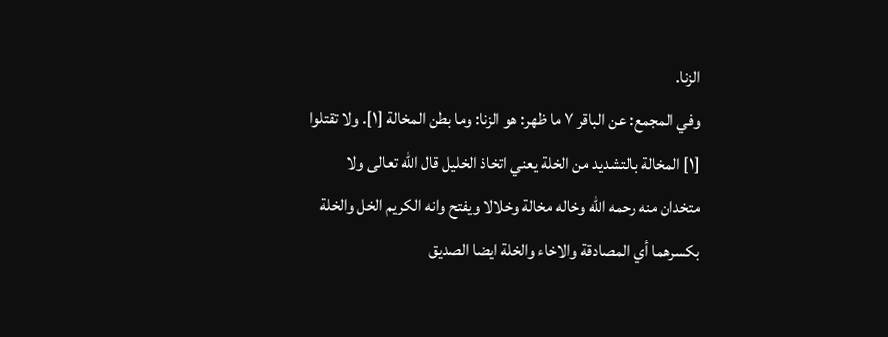الزنا.
وفي المجمع: عن الباقر ٧ ما ظهر: هو الزنا: وما بطن المخالة [١]. ولا تقتلوا
[١] المخالة بالتشديد من الخلة يعني اتخاذ الخليل قال الله تعالى ولا متخدان منه رحمه الله وخاله مخالة وخلالا ويفتح وانه الكريم الخل والخلة بكسرهما أي المصادقة والاخاء والخلة ايضا الصديق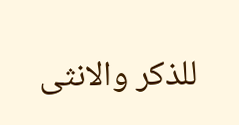للذكر والانثى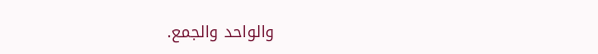والواحد والجمع.